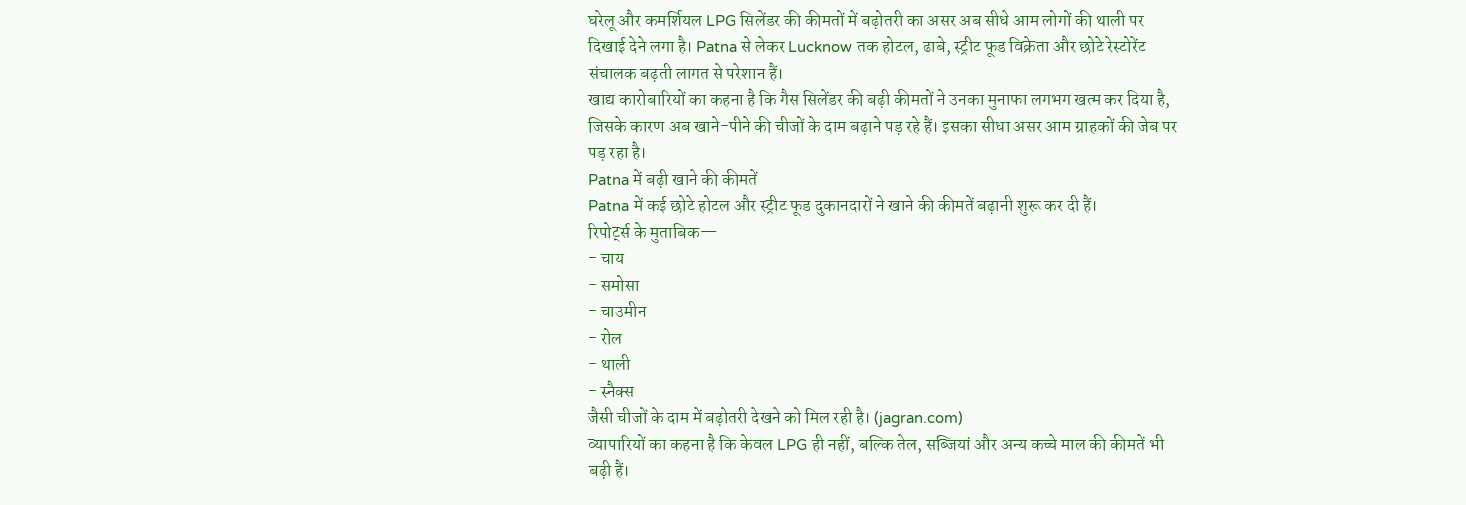घरेलू और कमर्शियल LPG सिलेंडर की कीमतों में बढ़ोतरी का असर अब सीधे आम लोगों की थाली पर दिखाई देने लगा है। Patna से लेकर Lucknow तक होटल, ढाबे, स्ट्रीट फूड विक्रेता और छोटे रेस्टोरेंट संचालक बढ़ती लागत से परेशान हैं।
खाद्य कारोबारियों का कहना है कि गैस सिलेंडर की बढ़ी कीमतों ने उनका मुनाफा लगभग खत्म कर दिया है, जिसके कारण अब खाने-पीने की चीजों के दाम बढ़ाने पड़ रहे हैं। इसका सीधा असर आम ग्राहकों की जेब पर पड़ रहा है।
Patna में बढ़ी खाने की कीमतें
Patna में कई छोटे होटल और स्ट्रीट फूड दुकानदारों ने खाने की कीमतें बढ़ानी शुरू कर दी हैं।
रिपोर्ट्स के मुताबिक—
- चाय
- समोसा
- चाउमीन
- रोल
- थाली
- स्नैक्स
जैसी चीजों के दाम में बढ़ोतरी देखने को मिल रही है। (jagran.com)
व्यापारियों का कहना है कि केवल LPG ही नहीं, बल्कि तेल, सब्जियां और अन्य कच्चे माल की कीमतें भी बढ़ी हैं।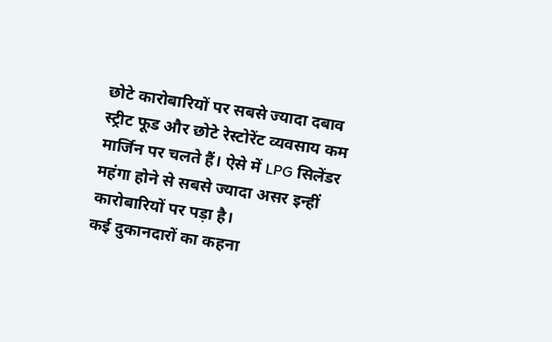छोटे कारोबारियों पर सबसे ज्यादा दबाव
स्ट्रीट फूड और छोटे रेस्टोरेंट व्यवसाय कम मार्जिन पर चलते हैं। ऐसे में LPG सिलेंडर महंगा होने से सबसे ज्यादा असर इन्हीं कारोबारियों पर पड़ा है।
कई दुकानदारों का कहना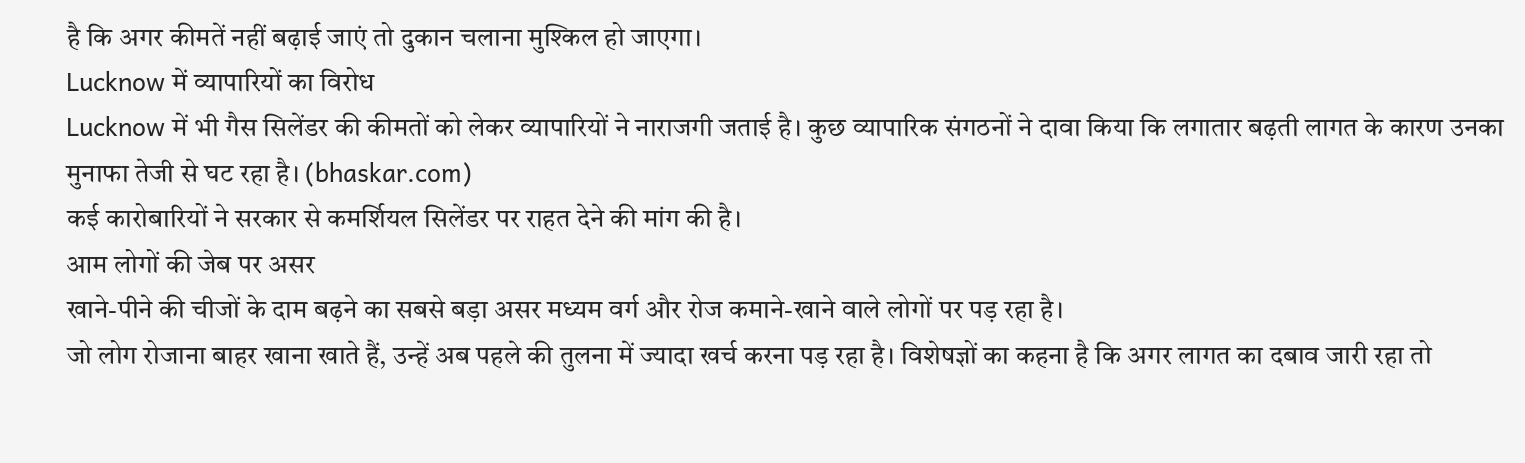है कि अगर कीमतें नहीं बढ़ाई जाएं तो दुकान चलाना मुश्किल हो जाएगा।
Lucknow में व्यापारियों का विरोध
Lucknow में भी गैस सिलेंडर की कीमतों को लेकर व्यापारियों ने नाराजगी जताई है। कुछ व्यापारिक संगठनों ने दावा किया कि लगातार बढ़ती लागत के कारण उनका मुनाफा तेजी से घट रहा है। (bhaskar.com)
कई कारोबारियों ने सरकार से कमर्शियल सिलेंडर पर राहत देने की मांग की है।
आम लोगों की जेब पर असर
खाने-पीने की चीजों के दाम बढ़ने का सबसे बड़ा असर मध्यम वर्ग और रोज कमाने-खाने वाले लोगों पर पड़ रहा है।
जो लोग रोजाना बाहर खाना खाते हैं, उन्हें अब पहले की तुलना में ज्यादा खर्च करना पड़ रहा है। विशेषज्ञों का कहना है कि अगर लागत का दबाव जारी रहा तो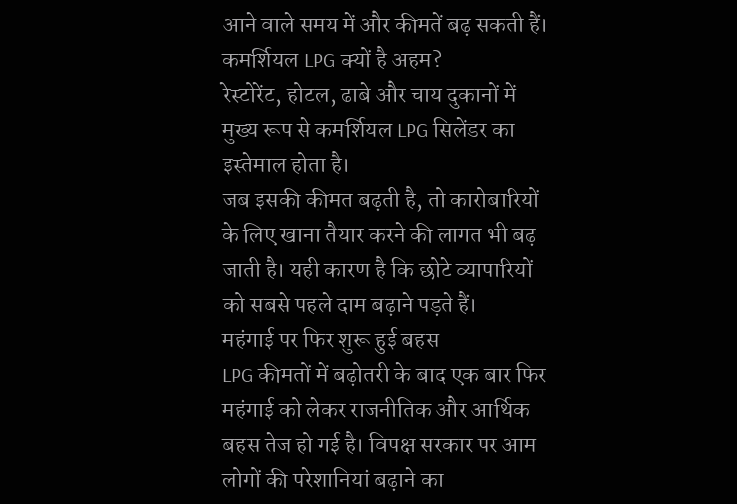आने वाले समय में और कीमतें बढ़ सकती हैं।
कमर्शियल LPG क्यों है अहम?
रेस्टोरेंट, होटल, ढाबे और चाय दुकानों में मुख्य रूप से कमर्शियल LPG सिलेंडर का इस्तेमाल होता है।
जब इसकी कीमत बढ़ती है, तो कारोबारियों के लिए खाना तैयार करने की लागत भी बढ़ जाती है। यही कारण है कि छोटे व्यापारियों को सबसे पहले दाम बढ़ाने पड़ते हैं।
महंगाई पर फिर शुरू हुई बहस
LPG कीमतों में बढ़ोतरी के बाद एक बार फिर महंगाई को लेकर राजनीतिक और आर्थिक बहस तेज हो गई है। विपक्ष सरकार पर आम लोगों की परेशानियां बढ़ाने का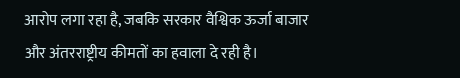आरोप लगा रहा है, जबकि सरकार वैश्विक ऊर्जा बाजार और अंतरराष्ट्रीय कीमतों का हवाला दे रही है।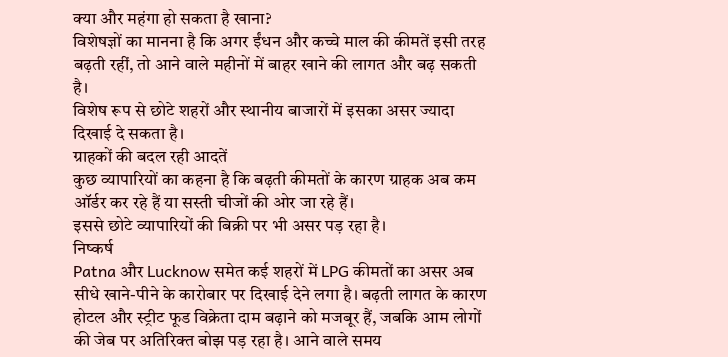क्या और महंगा हो सकता है खाना?
विशेषज्ञों का मानना है कि अगर ईंधन और कच्चे माल की कीमतें इसी तरह बढ़ती रहीं, तो आने वाले महीनों में बाहर खाने की लागत और बढ़ सकती है।
विशेष रूप से छोटे शहरों और स्थानीय बाजारों में इसका असर ज्यादा दिखाई दे सकता है।
ग्राहकों की बदल रही आदतें
कुछ व्यापारियों का कहना है कि बढ़ती कीमतों के कारण ग्राहक अब कम ऑर्डर कर रहे हैं या सस्ती चीजों की ओर जा रहे हैं।
इससे छोटे व्यापारियों की बिक्री पर भी असर पड़ रहा है।
निष्कर्ष
Patna और Lucknow समेत कई शहरों में LPG कीमतों का असर अब सीधे खाने-पीने के कारोबार पर दिखाई देने लगा है। बढ़ती लागत के कारण होटल और स्ट्रीट फूड विक्रेता दाम बढ़ाने को मजबूर हैं, जबकि आम लोगों की जेब पर अतिरिक्त बोझ पड़ रहा है। आने वाले समय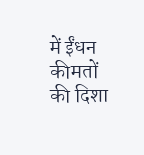में ईंधन कीमतों की दिशा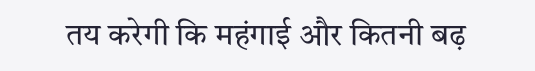तय करेगी कि महंगाई और कितनी बढ़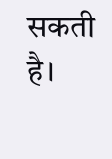सकती है।